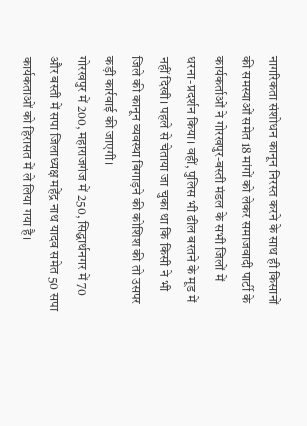नागरिकता संशोधन कानून निरस्त करने के साथ ही किसानों की समस्याओं समेत 18 मांगों को लेकर समाजवादी पार्टी के कार्यकर्ताओं ने गोरखपुर-बस्ती मंडल के सभी जिलों में धरना-प्रदर्शन किया। वहीं, पुलिस भी ढील बरतने के मूड में नहीं दिखी। पहले से चेताया जा चुका था कि किसी ने भी जिले की कानून व्यवस्था बिगाड़ने की कोशिश की तो उसपर कड़ी कार्रवाई की जाएगी।
गोरखपुर में 200, महाराजगंज में 250, सिद्धार्थनगर में 70 और बस्ती में सपा जिलाध्यक्ष महेंद्र नाथ यादव समेत 50 सपा कार्यकताओं को हिरासत में ले लिया गया है।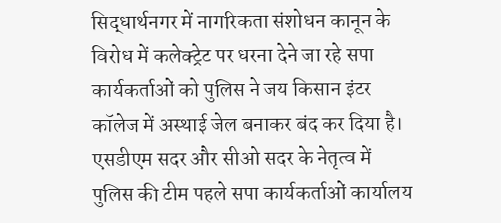सिद्धार्थनगर में नागरिकता संशोधन कानून के विरोध में कलेक्ट्रेट पर धरना देने जा रहे सपा कार्यकर्ताओं को पुलिस ने जय किसान इंटर कॉलेज में अस्थाई जेल बनाकर बंद कर दिया है।
एसडीएम सदर और सीओ सदर के नेतृत्व में पुलिस की टीम पहले सपा कार्यकर्ताओं कार्यालय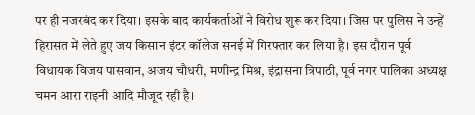पर ही नजरबंद कर दिया। इसके बाद कार्यकर्ताओं ने विरोध शुरू कर दिया। जिस पर पुलिस ने उन्हें हिरासत में लेते हुए जय किसान इंटर कॉलेज सनई में गिरफ्तार कर लिया है। इस दौरान पूर्व विधायक विजय पासवान, अजय चौधरी, मणीन्द्र मिश्र, इंद्रासना त्रिपाठी, पूर्व नगर पालिका अध्यक्ष चमन आरा राइनी आदि मौजूद रही है।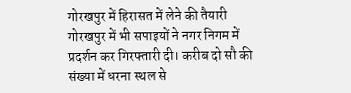गोरखपुर में हिरासत में लेने की तैयारी
गोरखपुर में भी सपाइयों ने नगर निगम में प्रदर्शन कर गिरफ्तारी दी। करीब दो सौ की संख्या में धरना स्थल से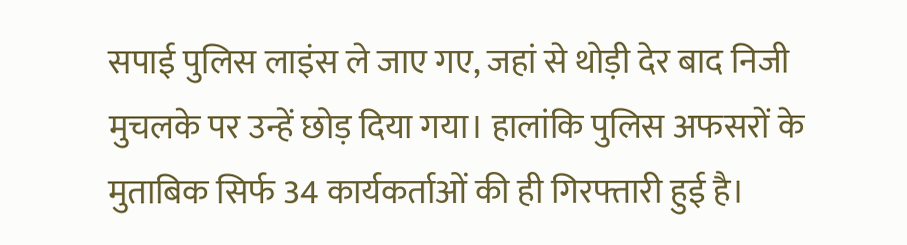सपाई पुलिस लाइंस ले जाए गए, जहां से थोड़ी देर बाद निजी मुचलके पर उन्हें छोड़ दिया गया। हालांकि पुलिस अफसरों के मुताबिक सिर्फ 34 कार्यकर्ताओं की ही गिरफ्तारी हुई है।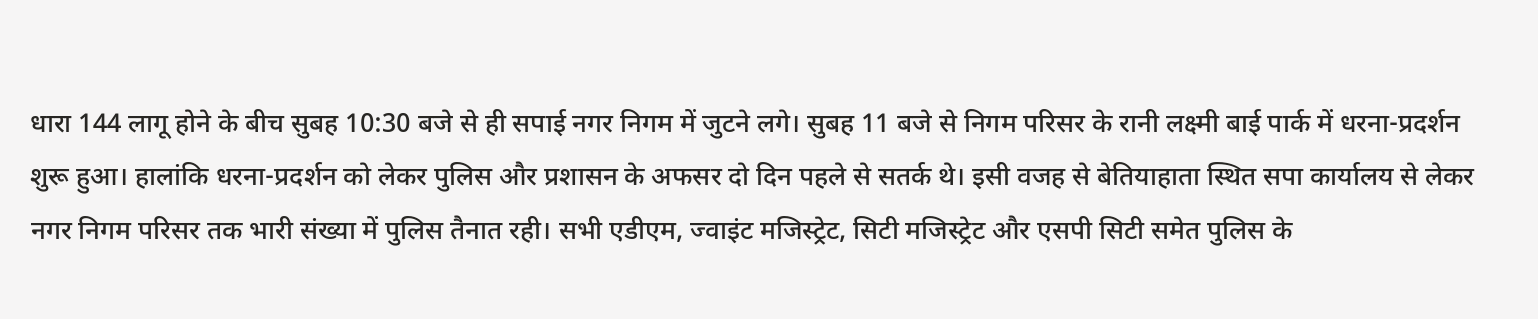धारा 144 लागू होने के बीच सुबह 10:30 बजे से ही सपाई नगर निगम में जुटने लगे। सुबह 11 बजे से निगम परिसर के रानी लक्ष्मी बाई पार्क में धरना-प्रदर्शन शुरू हुआ। हालांकि धरना-प्रदर्शन को लेकर पुलिस और प्रशासन के अफसर दो दिन पहले से सतर्क थे। इसी वजह से बेतियाहाता स्थित सपा कार्यालय से लेकर नगर निगम परिसर तक भारी संख्या में पुलिस तैनात रही। सभी एडीएम, ज्वाइंट मजिस्ट्रेट, सिटी मजिस्ट्रेट और एसपी सिटी समेत पुलिस के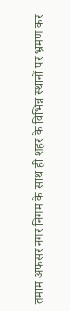तमाम अफसर नगर निगम के साथ ही शहर के विभिन्न स्थानों पर भ्रमण कर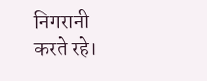निगरानी करते रहे।